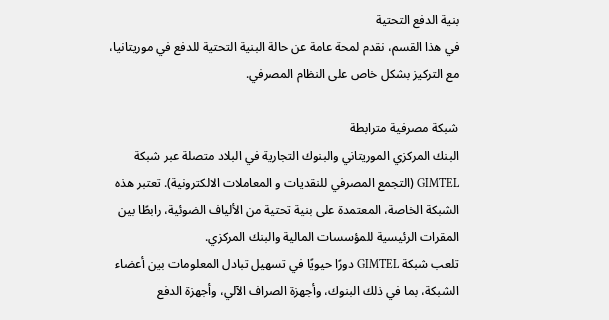بنية الدفع التحتية
في هذا القسم، نقدم لمحة عامة عن حالة البنية التحتية للدفع في موريتانيا، مع التركيز بشكل خاص على النظام المصرفي.

شبكة مصرفية مترابطة
البنك المركزي الموريتاني والبنوك التجارية في البلاد متصلة عبر شبكة GIMTEL (التجمع المصرفي للنقديات و المعاملات الالكترونية). تعتبر هذه الشبكة الخاصة، المعتمدة على بنية تحتية من الألياف الضوئية، رابطًا بين المقرات الرئيسية للمؤسسات المالية والبنك المركزي.
تلعب شبكة GIMTEL دورًا حيويًا في تسهيل تبادل المعلومات بين أعضاء الشبكة، بما في ذلك البنوك، وأجهزة الصراف الآلي، وأجهزة الدفع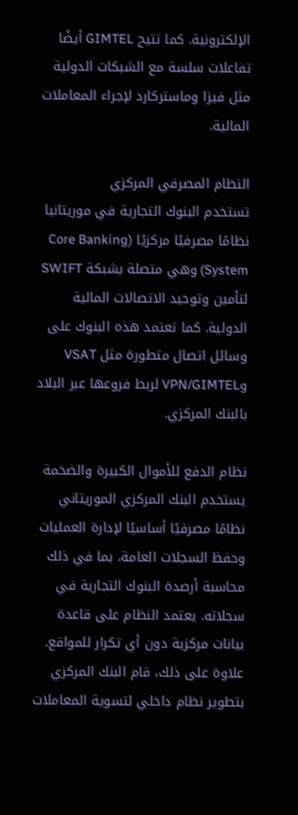الإلكترونية. كما تتيح GIMTEL أيضًا تفاعلات سلسة مع الشبكات الدولية مثل فيزا وماستركارد لإجراء المعاملات المالية.

النظام المصرفي المركزي
تستخدم البنوك التجارية في موريتانيا نظامًا مصرفيًا مركزيًا (Core Banking System) وهي متصلة بشبكة SWIFT لتأمين وتوحيد الاتصالات المالية الدولية. كما تعتمد هذه البنوك على وسائل اتصال متطورة مثل VSAT وVPN/GIMTEL لربط فروعها عبر البلاد بالبنك المركزي.

نظام الدفع للأموال الكبيرة والضخمة
يستخدم البنك المركزي الموريتاني نظامًا مصرفيًا أساسيًا لإدارة العمليات وحفظ السجلات العامة، بما في ذلك محاسبة أرصدة البنوك التجارية في سجلاته. يعتمد النظام على قاعدة بيانات مركزية دون أي تكرار للمواقع. علاوة على ذلك، قام البنك المركزي بتطوير نظام داخلي لتسوية المعاملات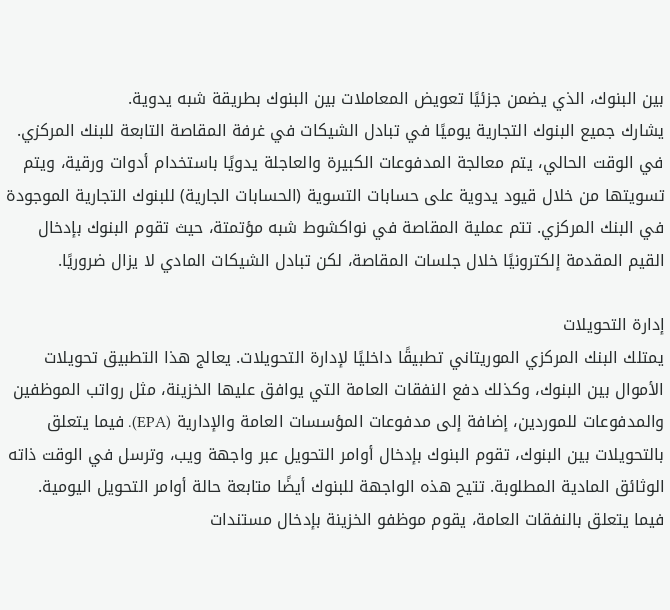بين البنوك، الذي يضمن جزئيًا تعويض المعاملات بين البنوك بطريقة شبه يدوية.
يشارك جميع البنوك التجارية يوميًا في تبادل الشيكات في غرفة المقاصة التابعة للبنك المركزي.
في الوقت الحالي، يتم معالجة المدفوعات الكبيرة والعاجلة يدويًا باستخدام أدوات ورقية، ويتم تسويتها من خلال قيود يدوية على حسابات التسوية (الحسابات الجارية) للبنوك التجارية الموجودة في البنك المركزي. تتم عملية المقاصة في نواكشوط شبه مؤتمتة، حيث تقوم البنوك بإدخال القيم المقدمة إلكترونيًا خلال جلسات المقاصة، لكن تبادل الشيكات المادي لا يزال ضروريًا.

إدارة التحويلات
يمتلك البنك المركزي الموريتاني تطبيقًا داخليًا لإدارة التحويلات. يعالج هذا التطبيق تحويلات الأموال بين البنوك، وكذلك دفع النفقات العامة التي يوافق عليها الخزينة، مثل رواتب الموظفين والمدفوعات للموردين، إضافة إلى مدفوعات المؤسسات العامة والإدارية (EPA). فيما يتعلق بالتحويلات بين البنوك، تقوم البنوك بإدخال أوامر التحويل عبر واجهة ويب، وترسل في الوقت ذاته الوثائق المادية المطلوبة. تتيح هذه الواجهة للبنوك أيضًا متابعة حالة أوامر التحويل اليومية.
فيما يتعلق بالنفقات العامة، يقوم موظفو الخزينة بإدخال مستندات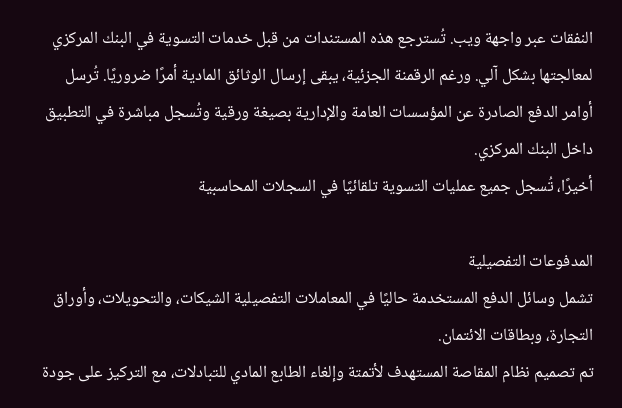النفقات عبر واجهة ويب. تُسترجع هذه المستندات من قبل خدمات التسوية في البنك المركزي لمعالجتها بشكل آلي. ورغم الرقمنة الجزئية، يبقى إرسال الوثائق المادية أمرًا ضروريًا. تُرسل أوامر الدفع الصادرة عن المؤسسات العامة والإدارية بصيغة ورقية وتُسجل مباشرة في التطبيق داخل البنك المركزي.
أخيرًا، تُسجل جميع عمليات التسوية تلقائيًا في السجلات المحاسبية

المدفوعات التفصيلية
تشمل وسائل الدفع المستخدمة حاليًا في المعاملات التفصيلية الشيكات، والتحويلات، وأوراق التجارة، وبطاقات الائتمان.
تم تصميم نظام المقاصة المستهدف لأتمتة وإلغاء الطابع المادي للتبادلات، مع التركيز على جودة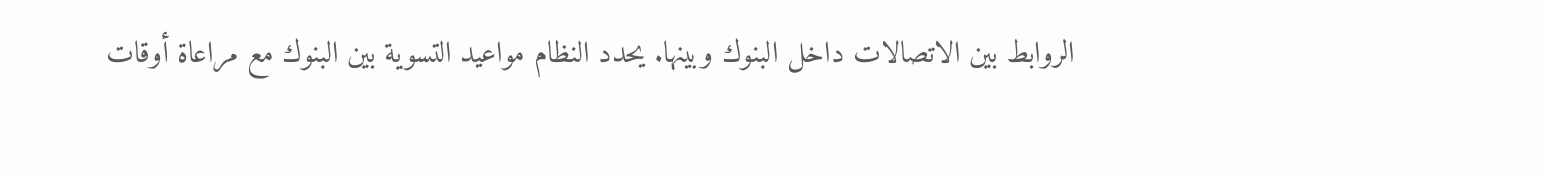الروابط بين الاتصالات داخل البنوك وبينها. يحدد النظام مواعيد التسوية بين البنوك مع مراعاة أوقات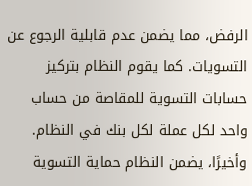الرفض، مما يضمن عدم قابلية الرجوع عن التسويات. كما يقوم النظام بتركيز حسابات التسوية للمقاصة من حساب واحد لكل عملة لكل بنك في النظام. وأخيرًا، يضمن النظام حماية التسوية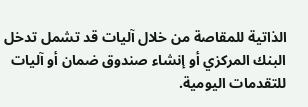الذاتية للمقاصة من خلال آليات قد تشمل تدخل البنك المركزي أو إنشاء صندوق ضمان أو آليات للتقدمات اليومية.